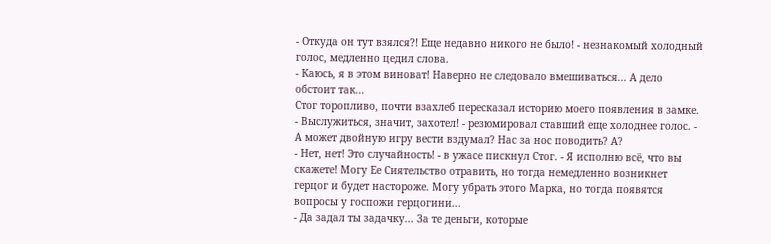- Откуда он тут взялся?! Еще недавно никого не было! - незнакомый холодный голос, медленно цедил слова.
- Каюсь, я в этом виноват! Наверно не следовало вмешиваться... А дело обстоит так...
Стог торопливо, почти взахлеб пересказал историю моего появления в замке.
- Выслужиться, значит, захотел! - резюмировал ставший еще холоднее голос. - А может двойную игру вести вздумал? Нас за нос поводить? А?
- Нет, нет! Это случайность! - в ужасе пискнул Стог. - Я исполню всё, что вы скажете! Могу Ее Сиятельство отравить, но тогда немедленно возникнет герцог и будет настороже. Могу убрать этого Марка, но тогда появятся вопросы у госпожи герцогини...
- Да задал ты задачку... За те деньги, которые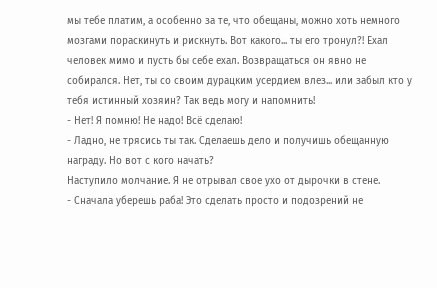мы тебе платим, а особенно за те, что обещаны, можно хоть немного мозгами пораскинуть и рискнуть. Вот какого... ты его тронул?! Ехал человек мимо и пусть бы себе ехал. Возвращаться он явно не собирался. Нет, ты со своим дурацким усердием влез... или забыл кто у тебя истинный хозяин? Так ведь могу и напомнить!
- Нет! Я помню! Не надо! Всё сделаю!
- Ладно, не трясись ты так. Сделаешь дело и получишь обещанную награду. Но вот с кого начать?
Наступило молчание. Я не отрывал свое ухо от дырочки в стене.
- Сначала уберешь раба! Это сделать просто и подозрений не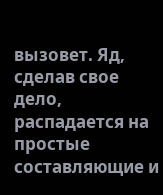вызовет. Яд, сделав свое дело, распадается на простые составляющие и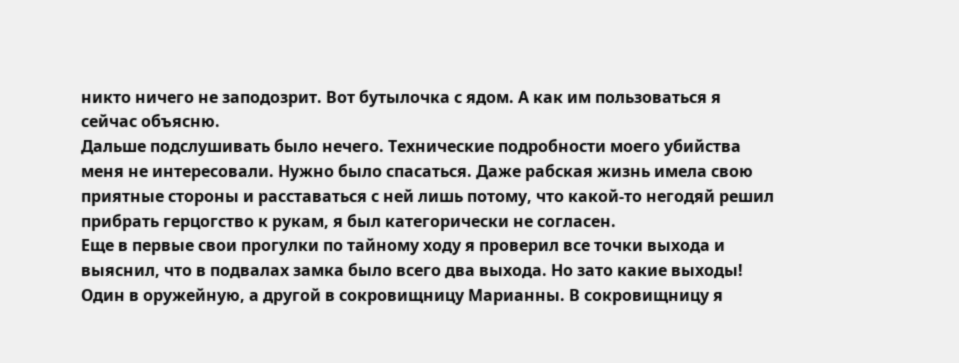никто ничего не заподозрит. Вот бутылочка с ядом. А как им пользоваться я сейчас объясню.
Дальше подслушивать было нечего. Технические подробности моего убийства меня не интересовали. Нужно было спасаться. Даже рабская жизнь имела свою приятные стороны и расставаться с ней лишь потому, что какой-то негодяй решил прибрать герцогство к рукам, я был категорически не согласен.
Еще в первые свои прогулки по тайному ходу я проверил все точки выхода и выяснил, что в подвалах замка было всего два выхода. Но зато какие выходы! Один в оружейную, а другой в сокровищницу Марианны. В сокровищницу я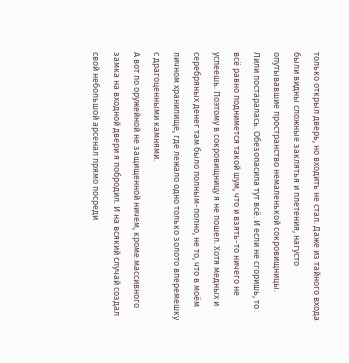только открыл дверь, но входить не стал. Даже из тайного входа были видны сложные заклятья и плетения, нагусто опутывавшие пространство немаленькой сокровищницы.
Лили постаралась. Обезопасила тут всё. И если не сгоришь, то всё равно поднимется такой шум, что и взять-то ничего не успеешь. Поэтому в сокровищницу я не пошел. Хотя медных и серебряных денег там было полным-полно, не то, что в моём личном хранилище, где лежало одно только золото вперемешку с драгоценными камнями.
А вот по оружейной не защищенной ничем, кроме массивного замка на входной двери я побродил. И на всякий случай создал свой небольшой арсенал прямо посреди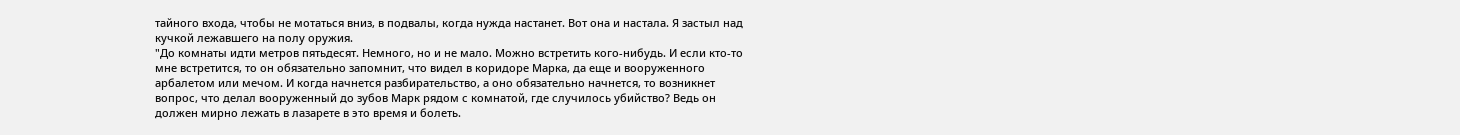тайного входа, чтобы не мотаться вниз, в подвалы, когда нужда настанет. Вот она и настала. Я застыл над кучкой лежавшего на полу оружия.
"До комнаты идти метров пятьдесят. Немного, но и не мало. Можно встретить кого-нибудь. И если кто-то мне встретится, то он обязательно запомнит, что видел в коридоре Марка, да еще и вооруженного арбалетом или мечом. И когда начнется разбирательство, а оно обязательно начнется, то возникнет вопрос, что делал вооруженный до зубов Марк рядом с комнатой, где случилось убийство? Ведь он должен мирно лежать в лазарете в это время и болеть.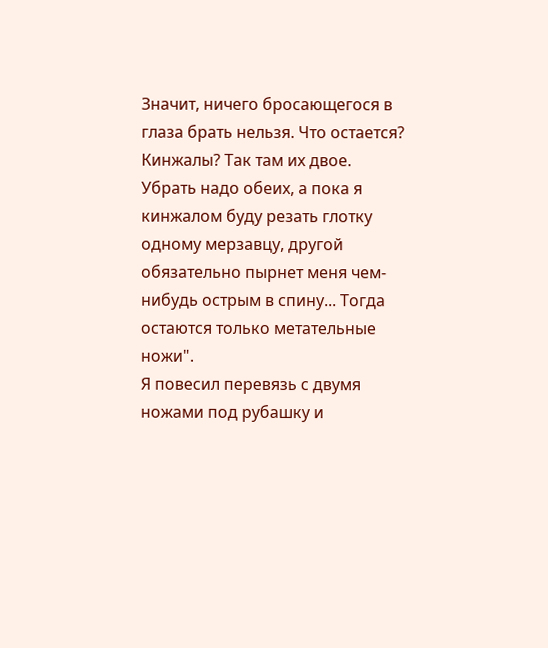Значит, ничего бросающегося в глаза брать нельзя. Что остается? Кинжалы? Так там их двое. Убрать надо обеих, а пока я кинжалом буду резать глотку одному мерзавцу, другой обязательно пырнет меня чем-нибудь острым в спину... Тогда остаются только метательные ножи".
Я повесил перевязь с двумя ножами под рубашку и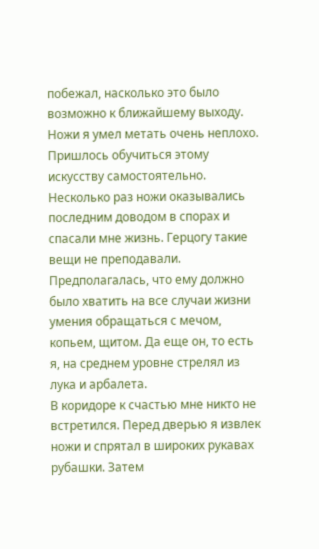побежал, насколько это было возможно к ближайшему выходу. Ножи я умел метать очень неплохо. Пришлось обучиться этому искусству самостоятельно. Несколько раз ножи оказывались последним доводом в спорах и спасали мне жизнь. Герцогу такие вещи не преподавали. Предполагалась, что ему должно было хватить на все случаи жизни умения обращаться с мечом, копьем, щитом. Да еще он, то есть я, на среднем уровне стрелял из лука и арбалета.
В коридоре к счастью мне никто не встретился. Перед дверью я извлек ножи и спрятал в широких рукавах рубашки. Затем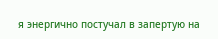я энергично постучал в запертую на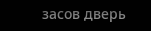засов дверь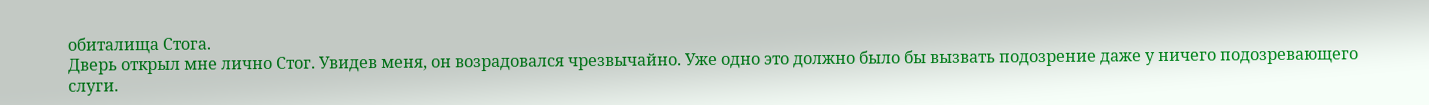обиталища Стога.
Дверь открыл мне лично Стог. Увидев меня, он возрадовался чрезвычайно. Уже одно это должно было бы вызвать подозрение даже у ничего подозревающего слуги.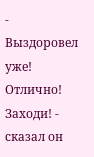- Выздоровел уже! Отлично! Заходи! - сказал он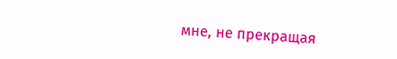мне, не прекращая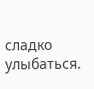сладко улыбаться.